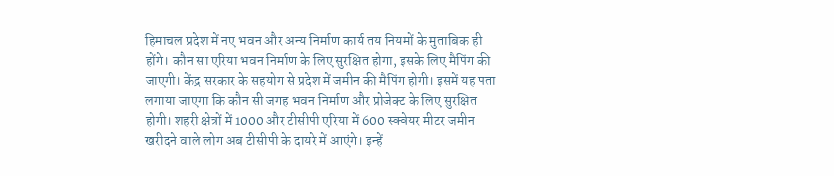हिमाचल प्रदेश में नए भवन और अन्य निर्माण कार्य तय नियमों के मुताबिक ही होंगे। कौन सा एरिया भवन निर्माण के लिए सुरक्षित होगा, इसके लिए मैपिंग की जाएगी। केंद्र सरकार के सहयोग से प्रदेश में जमीन की मैपिंग होगी। इसमें यह पता लगाया जाएगा कि कौन सी जगह भवन निर्माण और प्रोजेक्ट के लिए सुरक्षित होगी। शहरी क्षेत्रों में 1000 और टीसीपी एरिया में 600 स्क्वेयर मीटर जमीन खरीदने वाले लोग अब टीसीपी के दायरे में आएंगे। इन्हें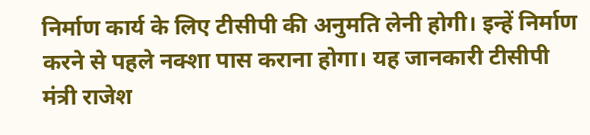निर्माण कार्य के लिए टीसीपी की अनुमति लेनी होगी। इन्हें निर्माण करने से पहले नक्शा पास कराना होगा। यह जानकारी टीसीपी मंत्री राजेश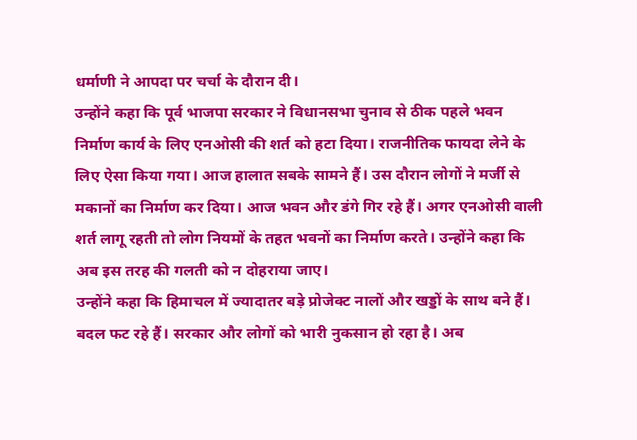धर्माणी ने आपदा पर चर्चा के दौरान दी।
उन्होंने कहा कि पूर्व भाजपा सरकार ने विधानसभा चुनाव से ठीक पहले भवन निर्माण कार्य के लिए एनओसी की शर्त को हटा दिया। राजनीतिक फायदा लेने के लिए ऐसा किया गया। आज हालात सबके सामने हैं। उस दौरान लोगों ने मर्जी से मकानों का निर्माण कर दिया। आज भवन और डंगे गिर रहे हैं। अगर एनओसी वाली शर्त लागू रहती तो लोग नियमों के तहत भवनों का निर्माण करते। उन्होंने कहा कि अब इस तरह की गलती को न दोहराया जाए।
उन्होंने कहा कि हिमाचल में ज्यादातर बड़े प्रोजेक्ट नालों और खड्डों के साथ बने हैं। बदल फट रहे हैं। सरकार और लोगों को भारी नुकसान हो रहा है। अब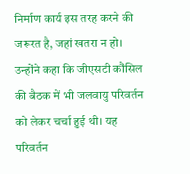निर्माण कार्य इस तरह करने की जरूरत है, जहां खतरा न हो। उन्होंने कहा कि जीएसटी कौंसिल की बैठक में भी जलवायु परिवर्तन को लेकर चर्चा हुई थी। यह परिवर्तन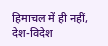हिमाचल में ही नहीं, देश-विदेश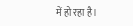में हो रहा है।